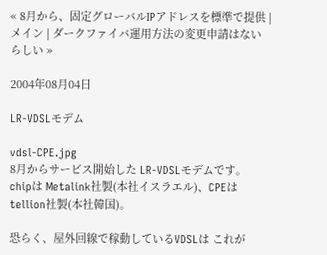« 8月から、固定グローバルIPアドレスを標準で提供 | メイン | ダークファイバ運用方法の変更申請はないらしい »

2004年08月04日

LR-VDSLモデム

vdsl-CPE.jpg
8月からサービス開始した LR-VDSLモデムです。
chipは Metalink社製(本社イスラエル)、CPEはtellion社製(本社韓国)。

恐らく、屋外回線で稼動しているVDSLは これが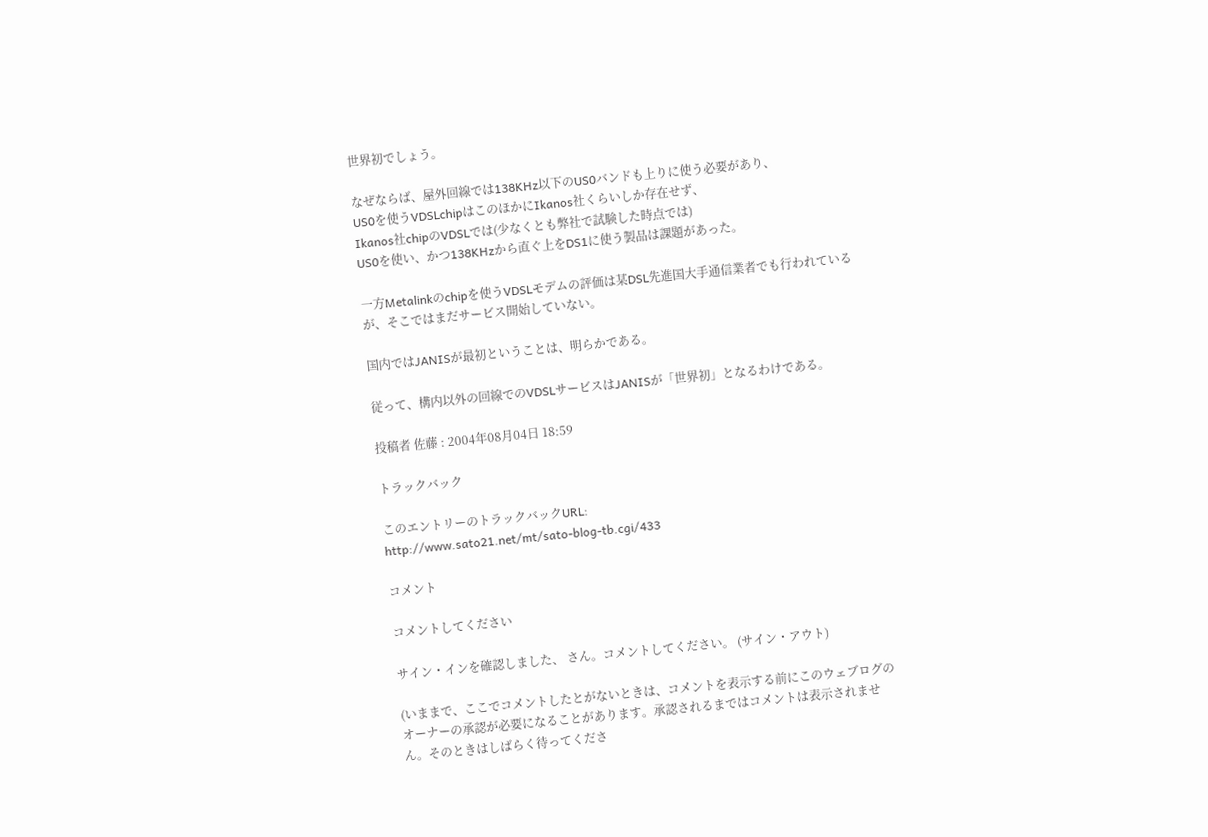世界初でしょう。

なぜならば、屋外回線では138KHz以下のUS0バンドも上りに使う必要があり、
US0を使うVDSLchipはこのほかにIkanos社くらいしか存在せず、
Ikanos社chipのVDSLでは(少なくとも弊社で試験した時点では)
US0を使い、かつ138KHzから直ぐ上をDS1に使う製品は課題があった。

一方Metalinkのchipを使うVDSLモデムの評価は某DSL先進国大手通信業者でも行われているが、そこではまだサービス開始していない。

国内ではJANISが最初ということは、明らかである。

従って、構内以外の回線でのVDSLサービスはJANISが「世界初」となるわけである。

投稿者 佐藤 : 2004年08月04日 18:59

トラックバック

このエントリーのトラックバックURL:
http://www.sato21.net/mt/sato-blog-tb.cgi/433

コメント

コメントしてください

サイン・インを確認しました、 さん。コメントしてください。 (サイン・アウト)

(いままで、ここでコメントしたとがないときは、コメントを表示する前にこのウェブログのオーナーの承認が必要になることがあります。承認されるまではコメントは表示されません。そのときはしばらく待ってくださ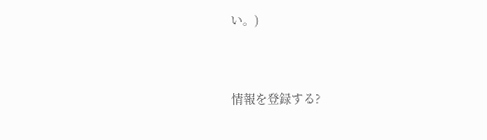い。)


情報を登録する?